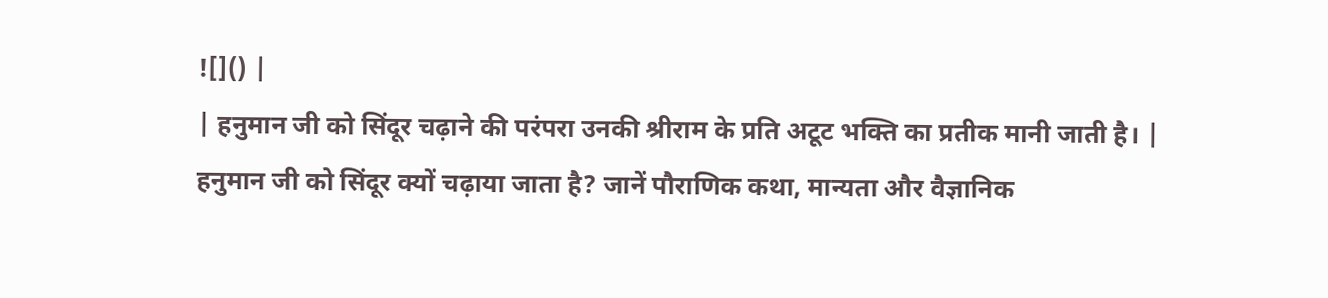![]() |
| हनुमान जी को सिंदूर चढ़ाने की परंपरा उनकी श्रीराम के प्रति अटूट भक्ति का प्रतीक मानी जाती है। |
हनुमान जी को सिंदूर क्यों चढ़ाया जाता है? जानें पौराणिक कथा, मान्यता और वैज्ञानिक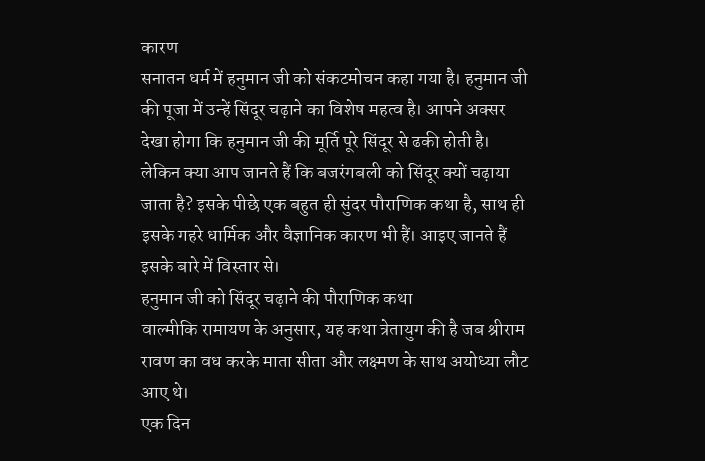कारण
सनातन धर्म में हनुमान जी को संकटमोचन कहा गया है। हनुमान जी की पूजा में उन्हें सिंदूर चढ़ाने का विशेष महत्व है। आपने अक्सर देखा होगा कि हनुमान जी की मूर्ति पूरे सिंदूर से ढकी होती है। लेकिन क्या आप जानते हैं कि बजरंगबली को सिंदूर क्यों चढ़ाया जाता है? इसके पीछे एक बहुत ही सुंदर पौराणिक कथा है, साथ ही इसके गहरे धार्मिक और वैज्ञानिक कारण भी हैं। आइए जानते हैं इसके बारे में विस्तार से।
हनुमान जी को सिंदूर चढ़ाने की पौराणिक कथा
वाल्मीकि रामायण के अनुसार, यह कथा त्रेतायुग की है जब श्रीराम रावण का वध करके माता सीता और लक्ष्मण के साथ अयोध्या लौट आए थे।
एक दिन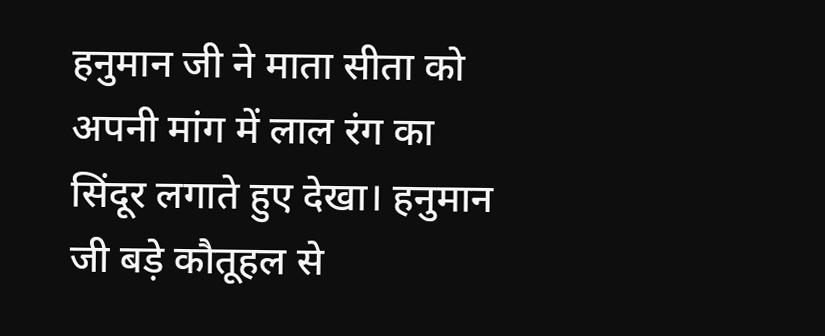हनुमान जी ने माता सीता को अपनी मांग में लाल रंग का सिंदूर लगाते हुए देखा। हनुमान जी बड़े कौतूहल से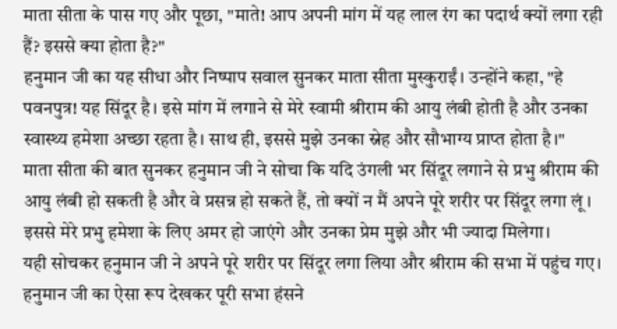माता सीता के पास गए और पूछा, "माते! आप अपनी मांग में यह लाल रंग का पदार्थ क्यों लगा रही हैं? इससे क्या होता है?"
हनुमान जी का यह सीधा और निष्पाप सवाल सुनकर माता सीता मुस्कुराईं। उन्होंने कहा, "हे पवनपुत्र! यह सिंदूर है। इसे मांग में लगाने से मेरे स्वामी श्रीराम की आयु लंबी होती है और उनका स्वास्थ्य हमेशा अच्छा रहता है। साथ ही, इससे मुझे उनका स्नेह और सौभाग्य प्राप्त होता है।"
माता सीता की बात सुनकर हनुमान जी ने सोचा कि यदि उंगली भर सिंदूर लगाने से प्रभु श्रीराम की आयु लंबी हो सकती है और वे प्रसन्न हो सकते हैं, तो क्यों न मैं अपने पूरे शरीर पर सिंदूर लगा लूं। इससे मेरे प्रभु हमेशा के लिए अमर हो जाएंगे और उनका प्रेम मुझे और भी ज्यादा मिलेगा।
यही सोचकर हनुमान जी ने अपने पूरे शरीर पर सिंदूर लगा लिया और श्रीराम की सभा में पहुंच गए। हनुमान जी का ऐसा रूप देखकर पूरी सभा हंसने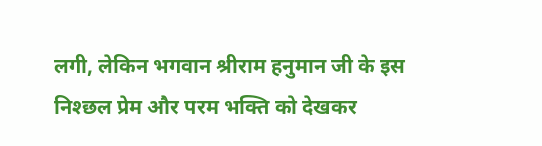लगी, लेकिन भगवान श्रीराम हनुमान जी के इस निश्छल प्रेम और परम भक्ति को देखकर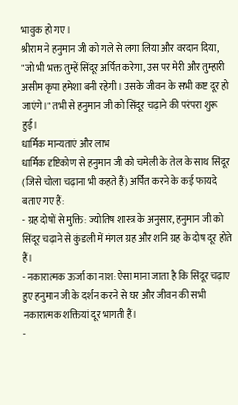भावुक हो गए।
श्रीराम ने हनुमान जी को गले से लगा लिया और वरदान दिया, "जो भी भक्त तुम्हें सिंदूर अर्पित करेगा, उस पर मेरी और तुम्हारी असीम कृपा हमेशा बनी रहेगी। उसके जीवन के सभी कष्ट दूर हो जाएंगे।" तभी से हनुमान जी को सिंदूर चढ़ाने की परंपरा शुरू हुई।
धार्मिक मान्यताएं और लाभ
धार्मिक दृष्टिकोण से हनुमान जी को चमेली के तेल के साथ सिंदूर (जिसे चोला चढ़ाना भी कहते हैं) अर्पित करने के कई फायदे बताए गए हैं:
- ग्रह दोषों से मुक्ति: ज्योतिष शास्त्र के अनुसार, हनुमान जी को सिंदूर चढ़ाने से कुंडली में मंगल ग्रह और शनि ग्रह के दोष दूर होते हैं।
- नकारात्मक ऊर्जा का नाश: ऐसा माना जाता है कि सिंदूर चढ़ाए हुए हनुमान जी के दर्शन करने से घर और जीवन की सभी नकारात्मक शक्तियां दूर भागती हैं।
-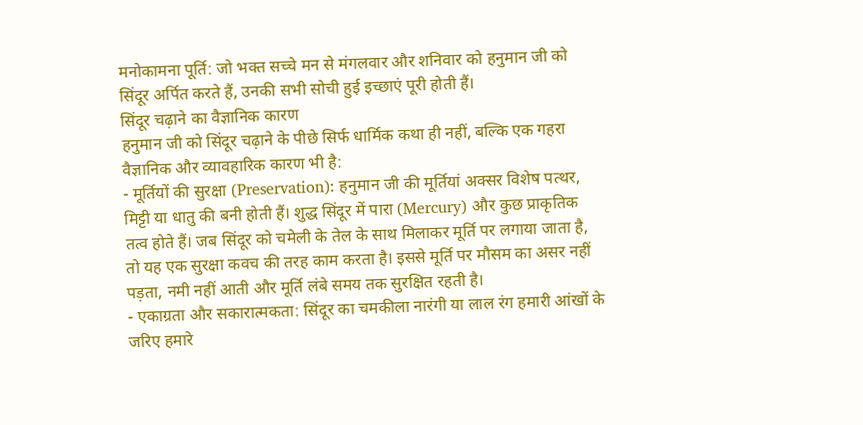मनोकामना पूर्ति: जो भक्त सच्चे मन से मंगलवार और शनिवार को हनुमान जी को सिंदूर अर्पित करते हैं, उनकी सभी सोची हुई इच्छाएं पूरी होती हैं।
सिंदूर चढ़ाने का वैज्ञानिक कारण
हनुमान जी को सिंदूर चढ़ाने के पीछे सिर्फ धार्मिक कथा ही नहीं, बल्कि एक गहरा वैज्ञानिक और व्यावहारिक कारण भी है:
- मूर्तियों की सुरक्षा (Preservation): हनुमान जी की मूर्तियां अक्सर विशेष पत्थर, मिट्टी या धातु की बनी होती हैं। शुद्ध सिंदूर में पारा (Mercury) और कुछ प्राकृतिक तत्व होते हैं। जब सिंदूर को चमेली के तेल के साथ मिलाकर मूर्ति पर लगाया जाता है, तो यह एक सुरक्षा कवच की तरह काम करता है। इससे मूर्ति पर मौसम का असर नहीं पड़ता, नमी नहीं आती और मूर्ति लंबे समय तक सुरक्षित रहती है।
- एकाग्रता और सकारात्मकता: सिंदूर का चमकीला नारंगी या लाल रंग हमारी आंखों के जरिए हमारे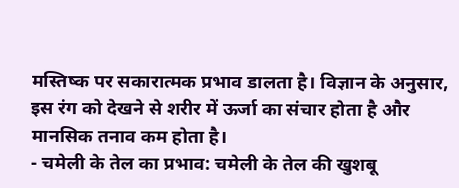मस्तिष्क पर सकारात्मक प्रभाव डालता है। विज्ञान के अनुसार, इस रंग को देखने से शरीर में ऊर्जा का संचार होता है और मानसिक तनाव कम होता है।
- चमेली के तेल का प्रभाव: चमेली के तेल की खुशबू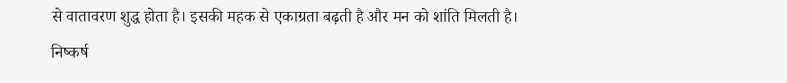से वातावरण शुद्ध होता है। इसकी महक से एकाग्रता बढ़ती है और मन को शांति मिलती है।
निष्कर्ष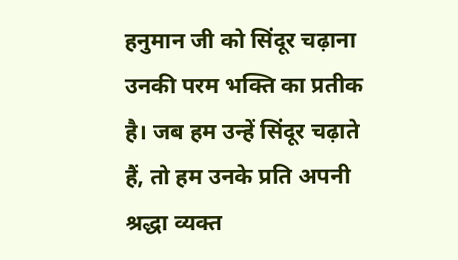हनुमान जी को सिंदूर चढ़ाना उनकी परम भक्ति का प्रतीक है। जब हम उन्हें सिंदूर चढ़ाते हैं, तो हम उनके प्रति अपनी श्रद्धा व्यक्त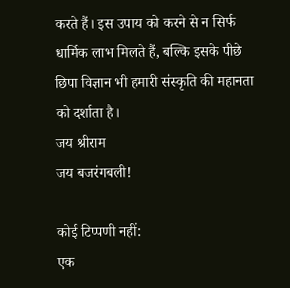करते हैं। इस उपाय को करने से न सिर्फ धार्मिक लाभ मिलते हैं, बल्कि इसके पीछे छिपा विज्ञान भी हमारी संस्कृति की महानता को दर्शाता है।
जय श्रीराम
जय बजरंगबली!

कोई टिप्पणी नहीं:
एक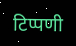टिप्पणी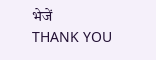भेजें
THANK YOU